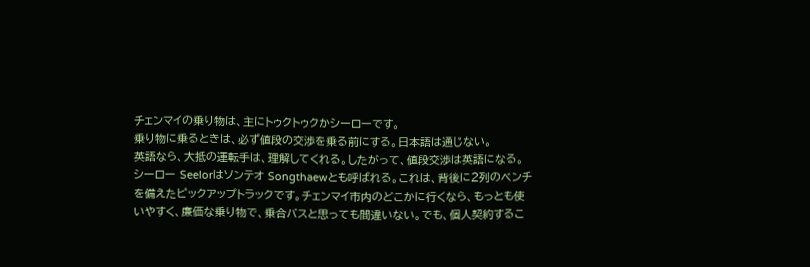チェンマイの乗り物は、主にトゥクトゥクかシーローです。
乗り物に乗るときは、必ず値段の交渉を乗る前にする。日本語は通じない。
英語なら、大抵の運転手は、理解してくれる。したがって、値段交渉は英語になる。
シーロー Seelorはソンテオ Songthaewとも呼ばれる。これは、背後に2列のベンチを備えたピックアップトラックです。チェンマイ市内のどこかに行くなら、もっとも使いやすく、廉価な乗り物で、乗合バスと思っても間違いない。でも、個人契約するこ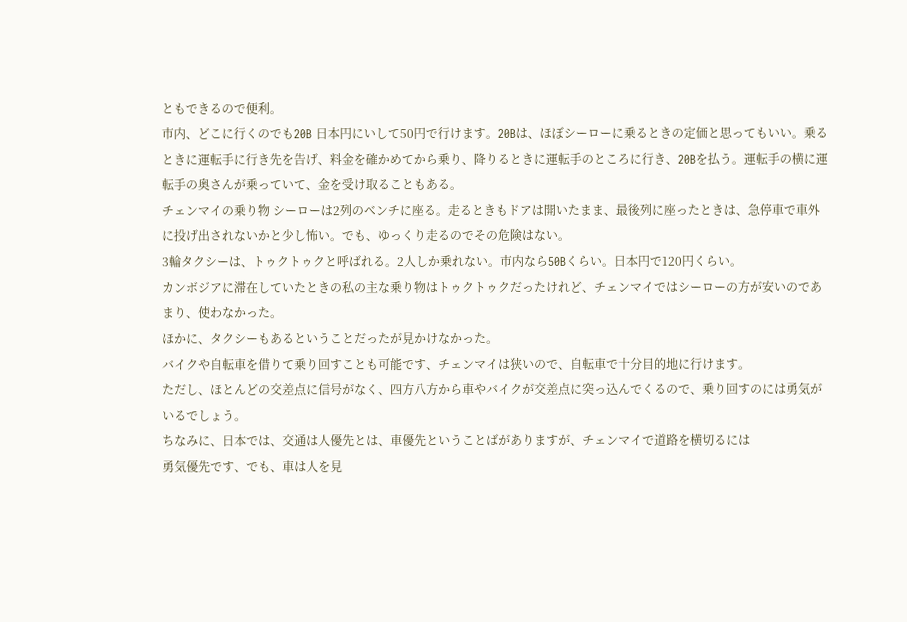ともできるので便利。
市内、どこに行くのでも20B 日本円にいして50円で行けます。20Bは、ほぼシーローに乗るときの定価と思ってもいい。乗るときに運転手に行き先を告げ、料金を確かめてから乗り、降りるときに運転手のところに行き、20Bを払う。運転手の横に運転手の奥さんが乗っていて、金を受け取ることもある。
チェンマイの乗り物 シーローは2列のベンチに座る。走るときもドアは開いたまま、最後列に座ったときは、急停車で車外に投げ出されないかと少し怖い。でも、ゆっくり走るのでその危険はない。
3輪タクシーは、トゥクトゥクと呼ばれる。2人しか乗れない。市内なら50Bくらい。日本円で120円くらい。
カンボジアに滞在していたときの私の主な乗り物はトゥクトゥクだったけれど、チェンマイではシーローの方が安いのであまり、使わなかった。
ほかに、タクシーもあるということだったが見かけなかった。
バイクや自転車を借りて乗り回すことも可能です、チェンマイは狭いので、自転車で十分目的地に行けます。
ただし、ほとんどの交差点に信号がなく、四方八方から車やバイクが交差点に突っ込んでくるので、乗り回すのには勇気がいるでしょう。
ちなみに、日本では、交通は人優先とは、車優先ということばがありますが、チェンマイで道路を横切るには
勇気優先です、でも、車は人を見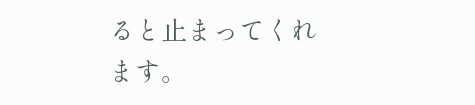ると止まってくれます。